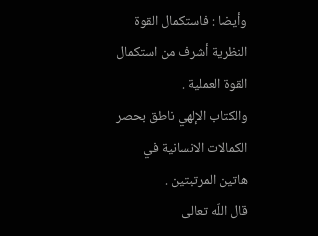وأيضا : فاستكمال القوة النظرية أشرف من استكمال القوة العملية .
والكتاب الإلهي ناطق بحصر الكمالات الانسانية في هاتين المرتبتين .
قال اللّه تعالى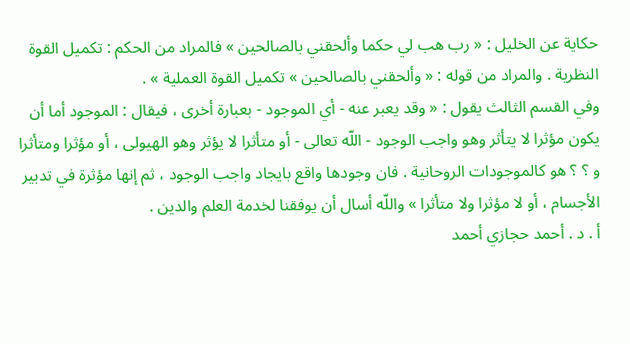حكاية عن الخليل : « رب هب لي حكما وألحقني بالصالحين » فالمراد من الحكم : تكميل القوة النظرية . والمراد من قوله : « وألحقني بالصالحين » تكميل القوة العملية » .
وفي القسم الثالث يقول : « وقد يعبر عنه - أي الموجود - بعبارة أخرى ، فيقال : الموجود أما أن يكون مؤثرا لا يتأثر وهو واجب الوجود - اللّه تعالى - أو متأثرا لا يؤثر وهو الهيولى ، أو مؤثرا ومتأثرا و ؟ ؟ هو كالموجودات الروحانية . فان وجودها واقع بايجاد واجب الوجود ، ثم إنها مؤثرة في تدبير الأجسام ، أو لا مؤثرا ولا متأثرا » واللّه أسال أن يوفقنا لخدمة العلم والدين .
أ . د . أحمد حجازي أحمد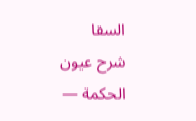السقا
شرح عيون الحكمة —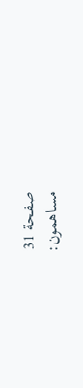صفحة 31
مساهمون: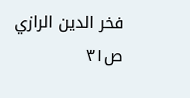فخر الدين الرازي
ص٣١